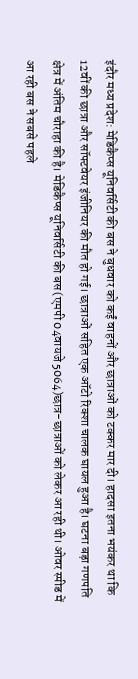इंदौर मध्य प्रदेश: मेडिकैप्स यूनिवर्सिटी की बस ने बुधवार को कईं वाहनों और छात्राओं को टक्कर मार दी। हादसा इतना भयंकर था कि 12वीं की छात्रा और सॉफ्टवेयर इंजीनियर की मौत हो गई। छात्राओं सहित एक ऑटो रिक्शा चालक घायल हुआ है। घटना बड़ा गणपति क्षेत्र में अंतिम चौराहा की है। मेडिकैप्स यूनिवर्सिटी की बस(एमपी 04वायजे 5064)छात्र-छात्राओं को लेकर आ रही थी। ओवर स्पीड में आ रही बस ने सबसे पहले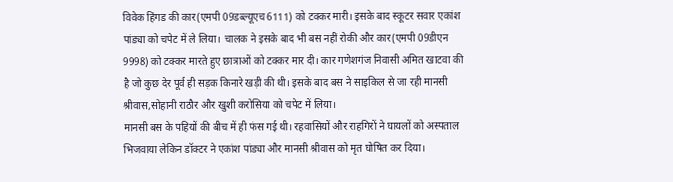विवेक हिंगड की कार(एमपी 09डब्ल्यूएच6111) को टक्कर मारी। इसके बाद स्कूटर सवार एकांश पांड्या को चपेट में ले लिया। चालक ने इसके बाद भी बस नहीं रोकी और कार(एमपी 09डीएन 9998) को टक्कर मारते हुए छात्राओं को टक्कर मार दी। कार गणेशगंज निवासी अमित खाटवा की है जो कुछ देर पूर्व ही सड़क किनारे खड़ी की थी। इसके बाद बस ने साइकिल से जा रही मानसी श्रीवास,सोहानी राठौर और खुशी करोसिया को चपेट में लिया।
मानसी बस के पहियों की बीच में ही फंस गई थी। रहवासियों और राहगिरों ने घायलों को अस्पताल भिजवाया लेकिन डॉक्टर ने एकांश पांड्या और मानसी श्रीवास को मृत घोषित कर दिया।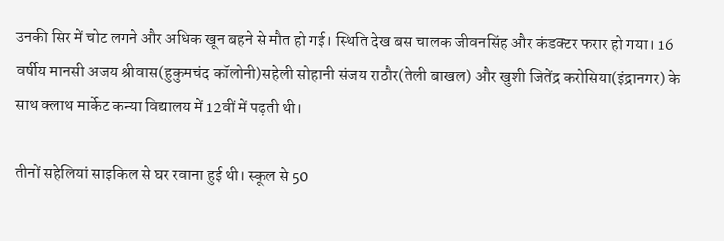उनकी सिर में चोट लगने और अधिक खून बहने से मौत हो गई। स्थिति देख बस चालक जीवनसिंह और कंडक्टर फरार हो गया। 16 वर्षीय मानसी अजय श्रीवास(हुकुमचंद कॉलोनी)सहेली सोहानी संजय राठौर(तेली बाखल) और खुशी जितेंद्र करोसिया(इंद्रानगर) के साथ क्लाथ मार्केट कन्या विद्यालय में 12वीं में पढ़ती थी।

तीनों सहेलियां साइकिल से घर रवाना हुई थी। स्कूल से 50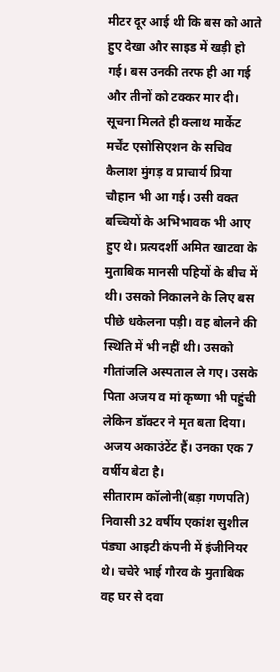मीटर दूर आई थी कि बस को आते हुए देखा और साइड में खड़ी हो गई। बस उनकी तरफ ही आ गई और तीनों को टक्कर मार दी। सूचना मिलते ही क्लाथ मार्केट मर्चेंट एसोसिएशन के सचिव कैलाश मुंगड़ व प्राचार्य प्रिया चौहान भी आ गई। उसी वक्त बच्चियों के अभिभावक भी आए हुए थे। प्रत्यदर्शी अमित खाटवा के मुताबिक मानसी पहियों के बीच में थी। उसको निकालने के लिए बस पीछे धकेलना पड़ी। वह बोलने की स्थिति में भी नहीं थी। उसको गीतांजलि अस्पताल ले गए। उसके पिता अजय व मां कृष्णा भी पहुंची लेकिन डॉक्टर ने मृत बता दिया। अजय अकाउंटेंट हैं। उनका एक 7 वर्षीय बेटा है।
सीताराम कॉलोनी(बड़ा गणपति) निवासी 32 वर्षीय एकांश सुशील पंड्या आइटी कंपनी में इंजीनियर थे। चचेरे भाई गौरव के मुताबिक वह घर से दवा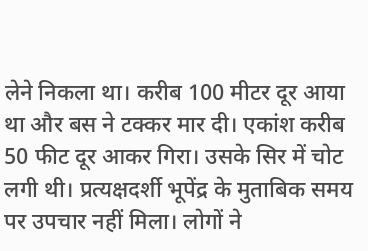लेने निकला था। करीब 100 मीटर दूर आया था और बस ने टक्कर मार दी। एकांश करीब 50 फीट दूर आकर गिरा। उसके सिर में चोट लगी थी। प्रत्यक्षदर्शी भूपेंद्र के मुताबिक समय पर उपचार नहीं मिला। लोगों ने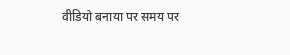वीडियो बनाया पर समय पर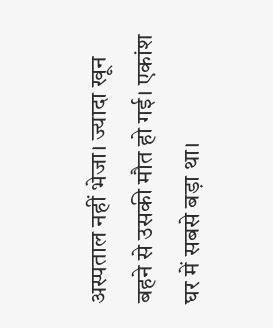अस्पताल नहीं भेजा। ज्यादा खून बहने से उसकी मौत हो गई। एकांश घर में सबसे बड़ा था।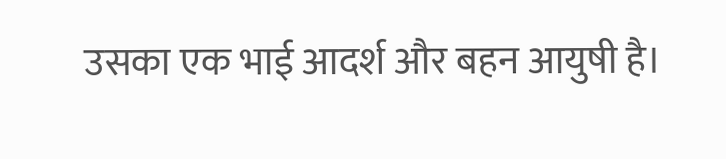उसका एक भाई आदर्श और बहन आयुषी है।